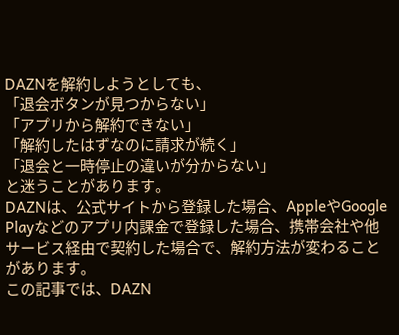DAZNを解約しようとしても、
「退会ボタンが見つからない」
「アプリから解約できない」
「解約したはずなのに請求が続く」
「退会と一時停止の違いが分からない」
と迷うことがあります。
DAZNは、公式サイトから登録した場合、AppleやGoogle Playなどのアプリ内課金で登録した場合、携帯会社や他サービス経由で契約した場合で、解約方法が変わることがあります。
この記事では、DAZN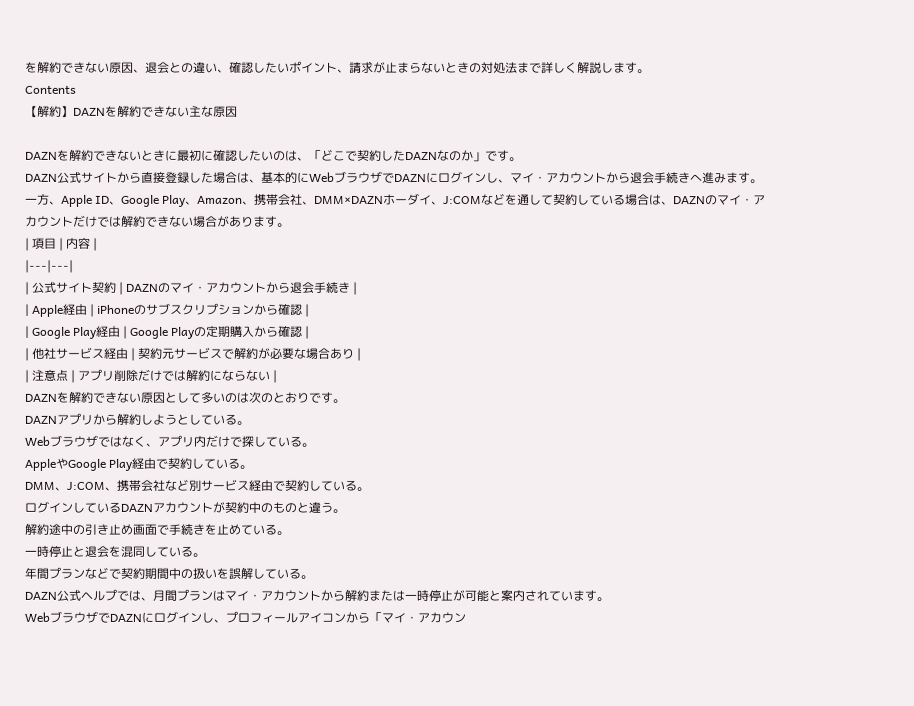を解約できない原因、退会との違い、確認したいポイント、請求が止まらないときの対処法まで詳しく解説します。
Contents
【解約】DAZNを解約できない主な原因

DAZNを解約できないときに最初に確認したいのは、「どこで契約したDAZNなのか」です。
DAZN公式サイトから直接登録した場合は、基本的にWebブラウザでDAZNにログインし、マイ・アカウントから退会手続きへ進みます。
一方、Apple ID、Google Play、Amazon、携帯会社、DMM×DAZNホーダイ、J:COMなどを通して契約している場合は、DAZNのマイ・アカウントだけでは解約できない場合があります。
| 項目 | 内容 |
|---|---|
| 公式サイト契約 | DAZNのマイ・アカウントから退会手続き |
| Apple経由 | iPhoneのサブスクリプションから確認 |
| Google Play経由 | Google Playの定期購入から確認 |
| 他社サービス経由 | 契約元サービスで解約が必要な場合あり |
| 注意点 | アプリ削除だけでは解約にならない |
DAZNを解約できない原因として多いのは次のとおりです。
DAZNアプリから解約しようとしている。
Webブラウザではなく、アプリ内だけで探している。
AppleやGoogle Play経由で契約している。
DMM、J:COM、携帯会社など別サービス経由で契約している。
ログインしているDAZNアカウントが契約中のものと違う。
解約途中の引き止め画面で手続きを止めている。
一時停止と退会を混同している。
年間プランなどで契約期間中の扱いを誤解している。
DAZN公式ヘルプでは、月間プランはマイ・アカウントから解約または一時停止が可能と案内されています。
WebブラウザでDAZNにログインし、プロフィールアイコンから「マイ・アカウン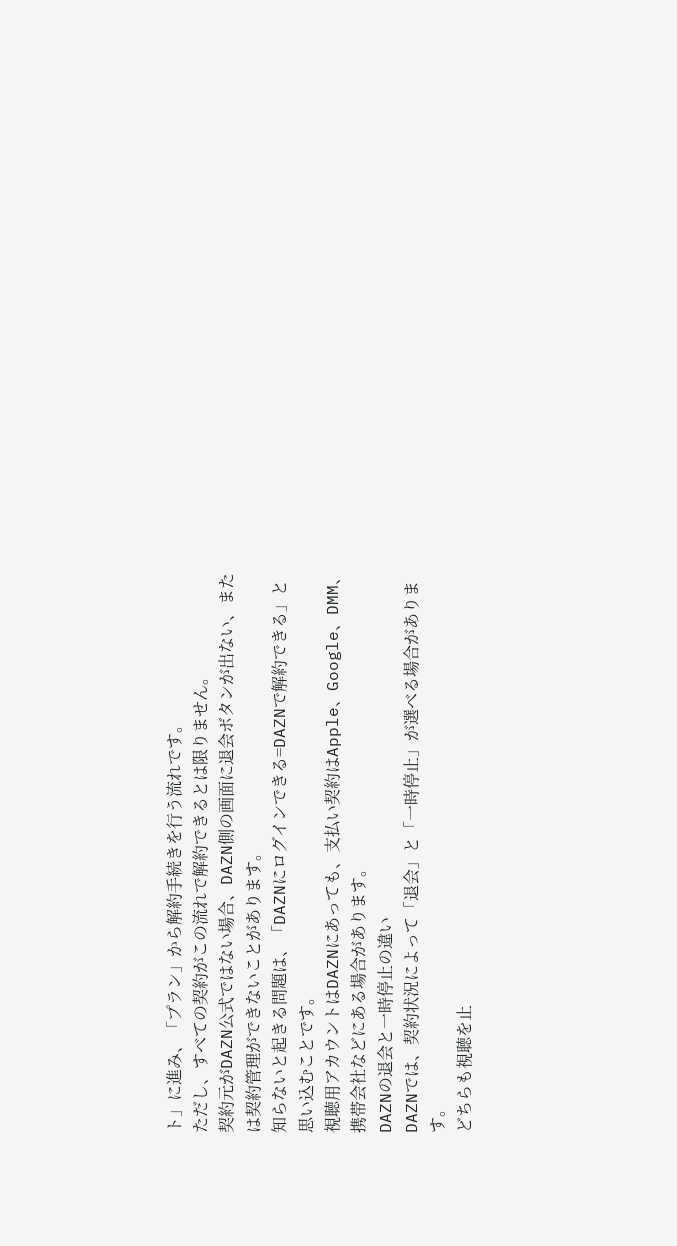ト」に進み、「プラン」から解約手続きを行う流れです。
ただし、すべての契約がこの流れで解約できるとは限りません。
契約元がDAZN公式ではない場合、DAZN側の画面に退会ボタンが出ない、または契約管理ができないことがあります。
知らないと起きる問題は、「DAZNにログインできる=DAZNで解約できる」と思い込むことです。
視聴用アカウントはDAZNにあっても、支払い契約はApple、Google、DMM、携帯会社などにある場合があります。
DAZNの退会と一時停止の違い
DAZNでは、契約状況によって「退会」と「一時停止」が選べる場合があります。
どちらも視聴を止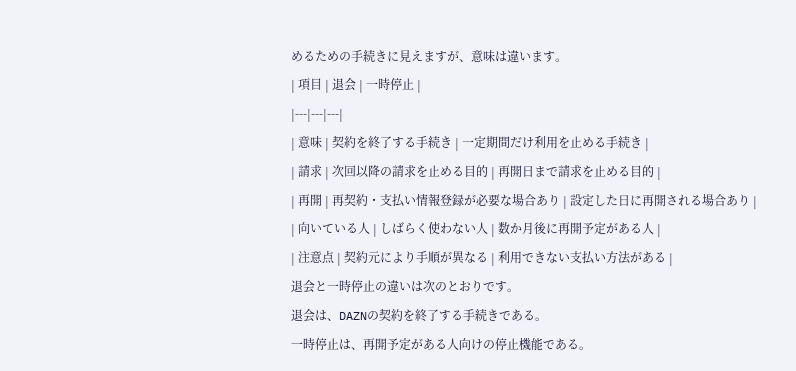めるための手続きに見えますが、意味は違います。
| 項目 | 退会 | 一時停止 |
|---|---|---|
| 意味 | 契約を終了する手続き | 一定期間だけ利用を止める手続き |
| 請求 | 次回以降の請求を止める目的 | 再開日まで請求を止める目的 |
| 再開 | 再契約・支払い情報登録が必要な場合あり | 設定した日に再開される場合あり |
| 向いている人 | しばらく使わない人 | 数か月後に再開予定がある人 |
| 注意点 | 契約元により手順が異なる | 利用できない支払い方法がある |
退会と一時停止の違いは次のとおりです。
退会は、DAZNの契約を終了する手続きである。
一時停止は、再開予定がある人向けの停止機能である。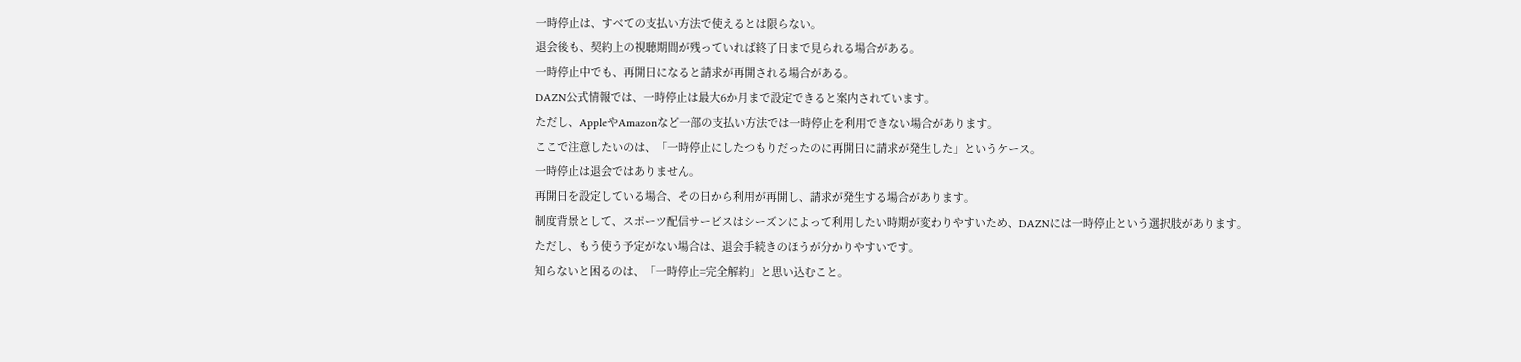一時停止は、すべての支払い方法で使えるとは限らない。
退会後も、契約上の視聴期間が残っていれば終了日まで見られる場合がある。
一時停止中でも、再開日になると請求が再開される場合がある。
DAZN公式情報では、一時停止は最大6か月まで設定できると案内されています。
ただし、AppleやAmazonなど一部の支払い方法では一時停止を利用できない場合があります。
ここで注意したいのは、「一時停止にしたつもりだったのに再開日に請求が発生した」というケース。
一時停止は退会ではありません。
再開日を設定している場合、その日から利用が再開し、請求が発生する場合があります。
制度背景として、スポーツ配信サービスはシーズンによって利用したい時期が変わりやすいため、DAZNには一時停止という選択肢があります。
ただし、もう使う予定がない場合は、退会手続きのほうが分かりやすいです。
知らないと困るのは、「一時停止=完全解約」と思い込むこと。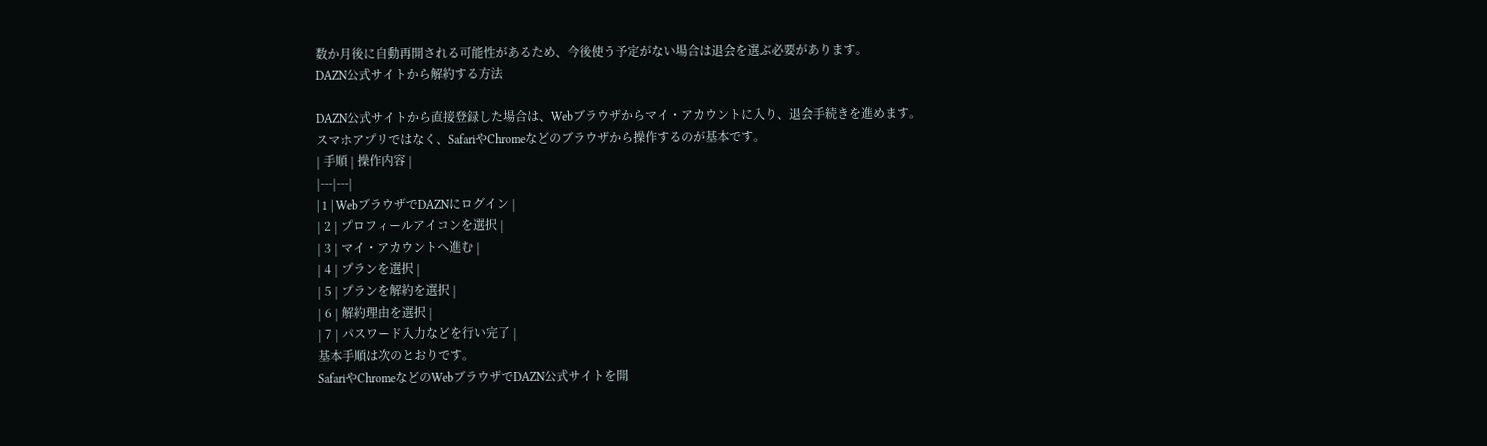数か月後に自動再開される可能性があるため、今後使う予定がない場合は退会を選ぶ必要があります。
DAZN公式サイトから解約する方法

DAZN公式サイトから直接登録した場合は、Webブラウザからマイ・アカウントに入り、退会手続きを進めます。
スマホアプリではなく、SafariやChromeなどのブラウザから操作するのが基本です。
| 手順 | 操作内容 |
|---|---|
| 1 | WebブラウザでDAZNにログイン |
| 2 | プロフィールアイコンを選択 |
| 3 | マイ・アカウントへ進む |
| 4 | プランを選択 |
| 5 | プランを解約を選択 |
| 6 | 解約理由を選択 |
| 7 | パスワード入力などを行い完了 |
基本手順は次のとおりです。
SafariやChromeなどのWebブラウザでDAZN公式サイトを開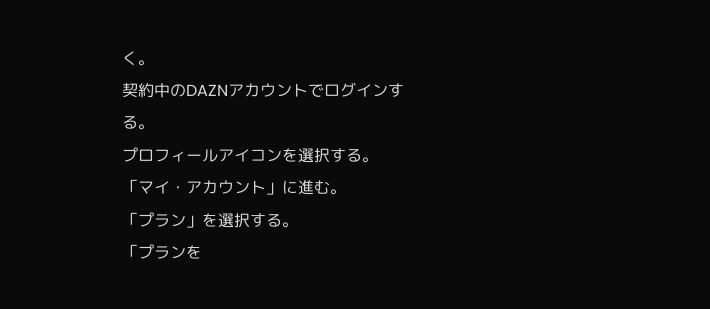く。
契約中のDAZNアカウントでログインする。
プロフィールアイコンを選択する。
「マイ・アカウント」に進む。
「プラン」を選択する。
「プランを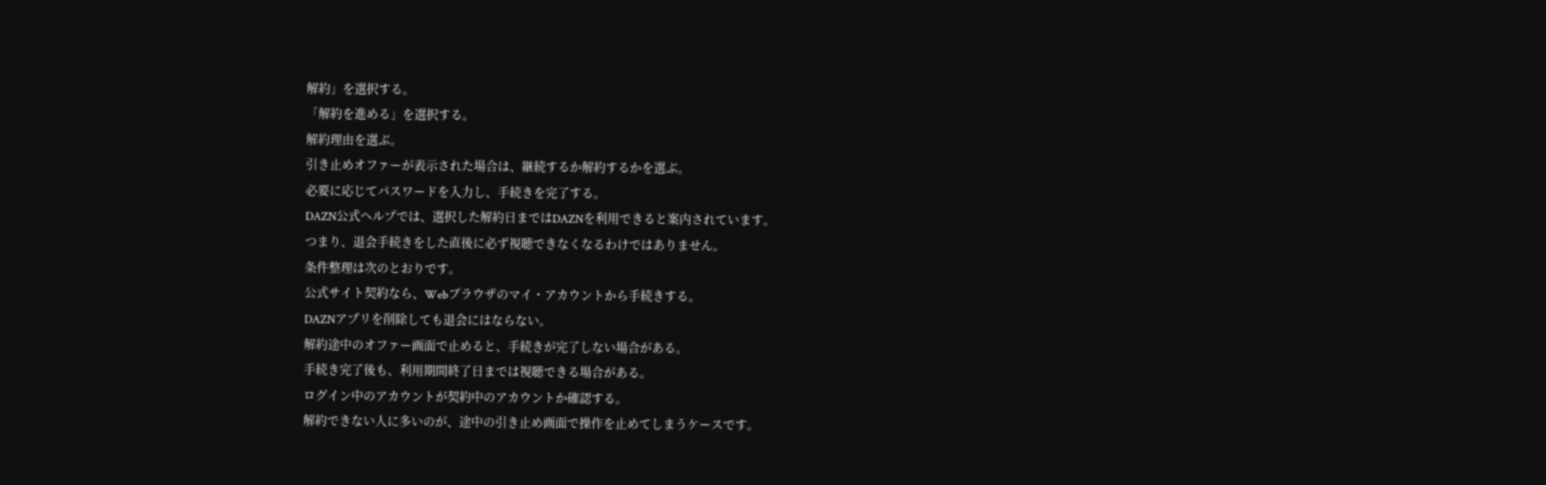解約」を選択する。
「解約を進める」を選択する。
解約理由を選ぶ。
引き止めオファーが表示された場合は、継続するか解約するかを選ぶ。
必要に応じてパスワードを入力し、手続きを完了する。
DAZN公式ヘルプでは、選択した解約日まではDAZNを利用できると案内されています。
つまり、退会手続きをした直後に必ず視聴できなくなるわけではありません。
条件整理は次のとおりです。
公式サイト契約なら、Webブラウザのマイ・アカウントから手続きする。
DAZNアプリを削除しても退会にはならない。
解約途中のオファー画面で止めると、手続きが完了しない場合がある。
手続き完了後も、利用期間終了日までは視聴できる場合がある。
ログイン中のアカウントが契約中のアカウントか確認する。
解約できない人に多いのが、途中の引き止め画面で操作を止めてしまうケースです。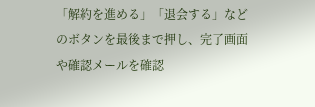「解約を進める」「退会する」などのボタンを最後まで押し、完了画面や確認メールを確認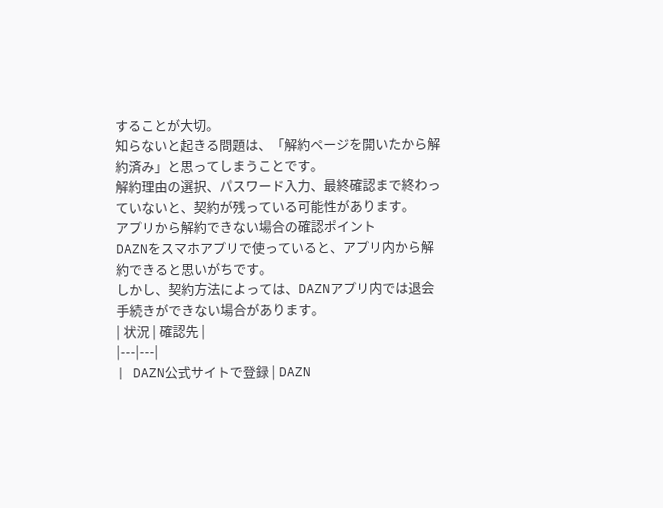することが大切。
知らないと起きる問題は、「解約ページを開いたから解約済み」と思ってしまうことです。
解約理由の選択、パスワード入力、最終確認まで終わっていないと、契約が残っている可能性があります。
アプリから解約できない場合の確認ポイント
DAZNをスマホアプリで使っていると、アプリ内から解約できると思いがちです。
しかし、契約方法によっては、DAZNアプリ内では退会手続きができない場合があります。
| 状況 | 確認先 |
|---|---|
| DAZN公式サイトで登録 | DAZN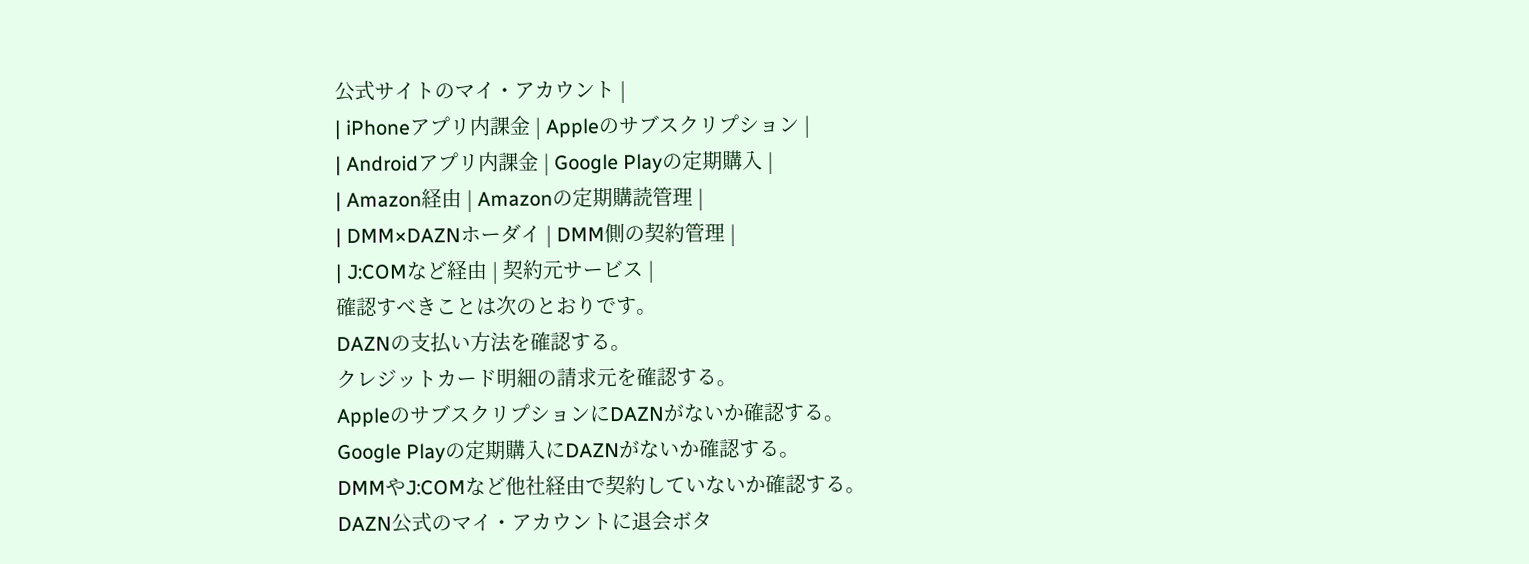公式サイトのマイ・アカウント |
| iPhoneアプリ内課金 | Appleのサブスクリプション |
| Androidアプリ内課金 | Google Playの定期購入 |
| Amazon経由 | Amazonの定期購読管理 |
| DMM×DAZNホーダイ | DMM側の契約管理 |
| J:COMなど経由 | 契約元サービス |
確認すべきことは次のとおりです。
DAZNの支払い方法を確認する。
クレジットカード明細の請求元を確認する。
AppleのサブスクリプションにDAZNがないか確認する。
Google Playの定期購入にDAZNがないか確認する。
DMMやJ:COMなど他社経由で契約していないか確認する。
DAZN公式のマイ・アカウントに退会ボタ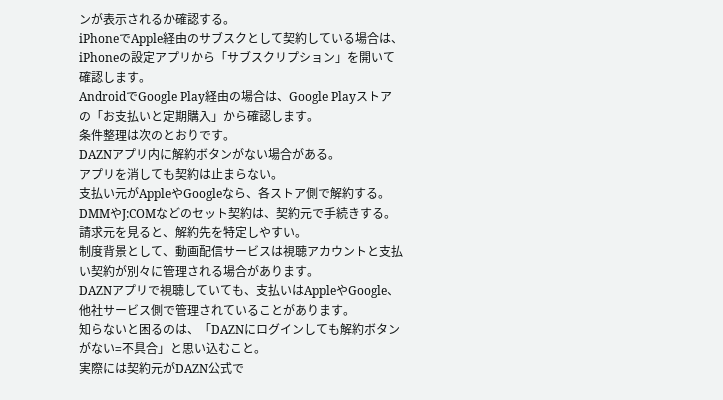ンが表示されるか確認する。
iPhoneでApple経由のサブスクとして契約している場合は、iPhoneの設定アプリから「サブスクリプション」を開いて確認します。
AndroidでGoogle Play経由の場合は、Google Playストアの「お支払いと定期購入」から確認します。
条件整理は次のとおりです。
DAZNアプリ内に解約ボタンがない場合がある。
アプリを消しても契約は止まらない。
支払い元がAppleやGoogleなら、各ストア側で解約する。
DMMやJ:COMなどのセット契約は、契約元で手続きする。
請求元を見ると、解約先を特定しやすい。
制度背景として、動画配信サービスは視聴アカウントと支払い契約が別々に管理される場合があります。
DAZNアプリで視聴していても、支払いはAppleやGoogle、他社サービス側で管理されていることがあります。
知らないと困るのは、「DAZNにログインしても解約ボタンがない=不具合」と思い込むこと。
実際には契約元がDAZN公式で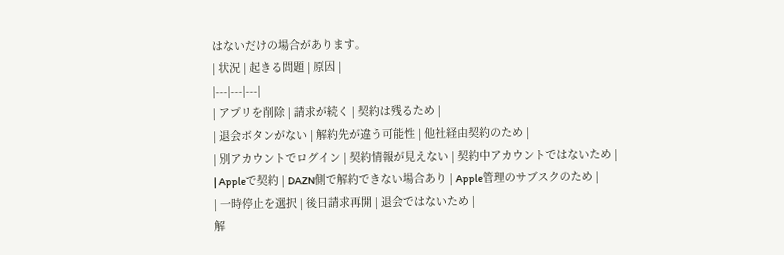はないだけの場合があります。
| 状況 | 起きる問題 | 原因 |
|---|---|---|
| アプリを削除 | 請求が続く | 契約は残るため |
| 退会ボタンがない | 解約先が違う可能性 | 他社経由契約のため |
| 別アカウントでログイン | 契約情報が見えない | 契約中アカウントではないため |
| Appleで契約 | DAZN側で解約できない場合あり | Apple管理のサブスクのため |
| 一時停止を選択 | 後日請求再開 | 退会ではないため |
解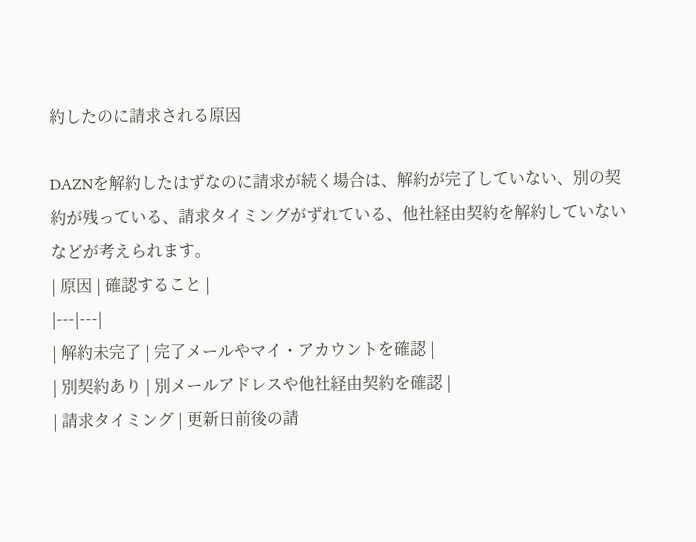約したのに請求される原因

DAZNを解約したはずなのに請求が続く場合は、解約が完了していない、別の契約が残っている、請求タイミングがずれている、他社経由契約を解約していないなどが考えられます。
| 原因 | 確認すること |
|---|---|
| 解約未完了 | 完了メールやマイ・アカウントを確認 |
| 別契約あり | 別メールアドレスや他社経由契約を確認 |
| 請求タイミング | 更新日前後の請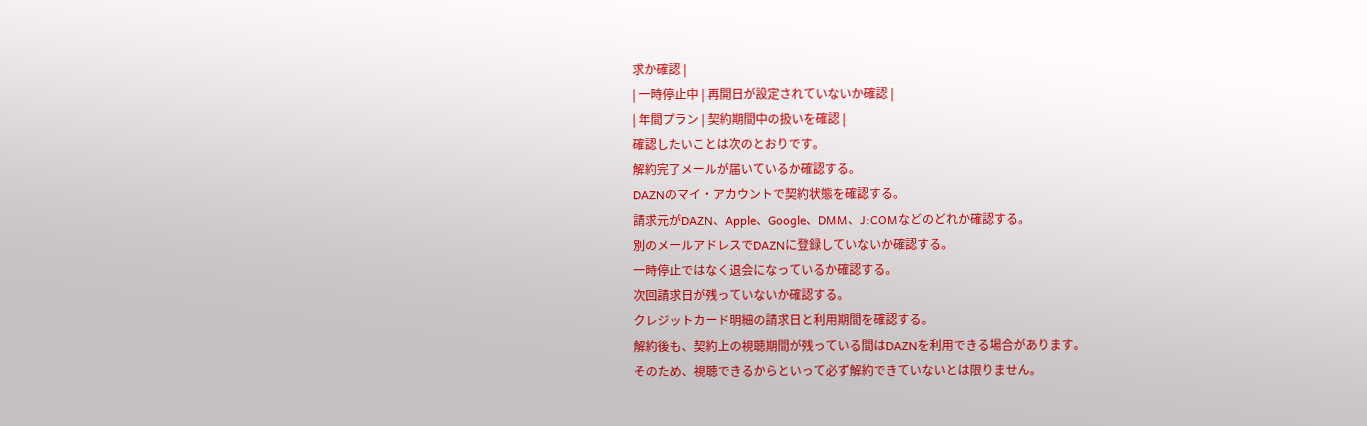求か確認 |
| 一時停止中 | 再開日が設定されていないか確認 |
| 年間プラン | 契約期間中の扱いを確認 |
確認したいことは次のとおりです。
解約完了メールが届いているか確認する。
DAZNのマイ・アカウントで契約状態を確認する。
請求元がDAZN、Apple、Google、DMM、J:COMなどのどれか確認する。
別のメールアドレスでDAZNに登録していないか確認する。
一時停止ではなく退会になっているか確認する。
次回請求日が残っていないか確認する。
クレジットカード明細の請求日と利用期間を確認する。
解約後も、契約上の視聴期間が残っている間はDAZNを利用できる場合があります。
そのため、視聴できるからといって必ず解約できていないとは限りません。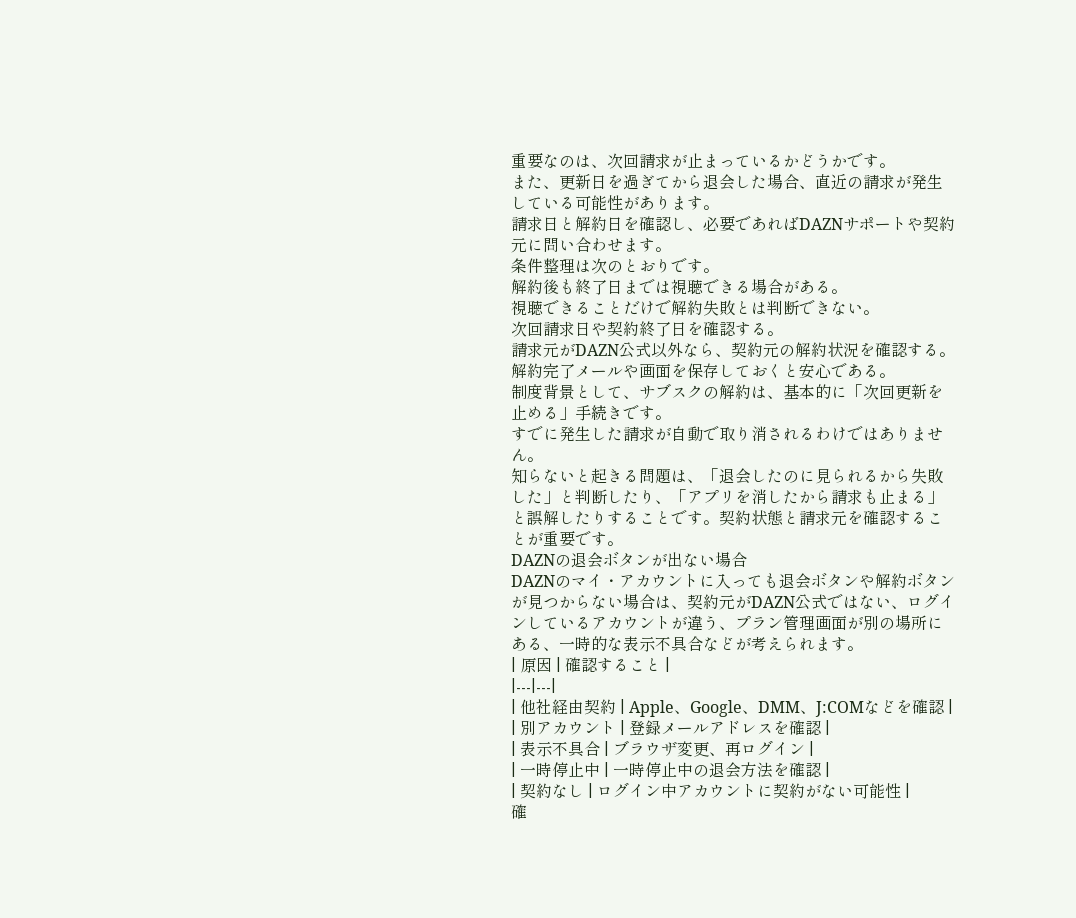重要なのは、次回請求が止まっているかどうかです。
また、更新日を過ぎてから退会した場合、直近の請求が発生している可能性があります。
請求日と解約日を確認し、必要であればDAZNサポートや契約元に問い合わせます。
条件整理は次のとおりです。
解約後も終了日までは視聴できる場合がある。
視聴できることだけで解約失敗とは判断できない。
次回請求日や契約終了日を確認する。
請求元がDAZN公式以外なら、契約元の解約状況を確認する。
解約完了メールや画面を保存しておくと安心である。
制度背景として、サブスクの解約は、基本的に「次回更新を止める」手続きです。
すでに発生した請求が自動で取り消されるわけではありません。
知らないと起きる問題は、「退会したのに見られるから失敗した」と判断したり、「アプリを消したから請求も止まる」と誤解したりすることです。契約状態と請求元を確認することが重要です。
DAZNの退会ボタンが出ない場合
DAZNのマイ・アカウントに入っても退会ボタンや解約ボタンが見つからない場合は、契約元がDAZN公式ではない、ログインしているアカウントが違う、プラン管理画面が別の場所にある、一時的な表示不具合などが考えられます。
| 原因 | 確認すること |
|---|---|
| 他社経由契約 | Apple、Google、DMM、J:COMなどを確認 |
| 別アカウント | 登録メールアドレスを確認 |
| 表示不具合 | ブラウザ変更、再ログイン |
| 一時停止中 | 一時停止中の退会方法を確認 |
| 契約なし | ログイン中アカウントに契約がない可能性 |
確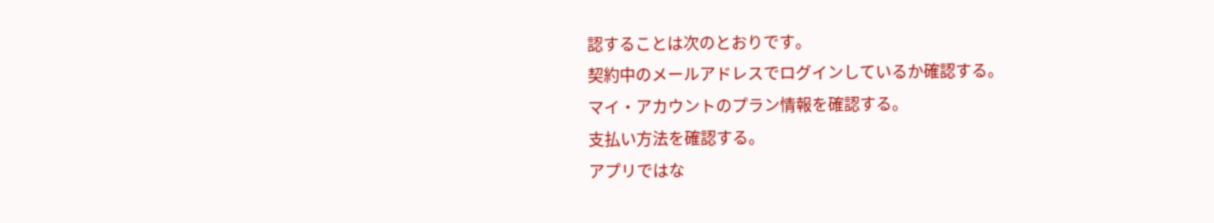認することは次のとおりです。
契約中のメールアドレスでログインしているか確認する。
マイ・アカウントのプラン情報を確認する。
支払い方法を確認する。
アプリではな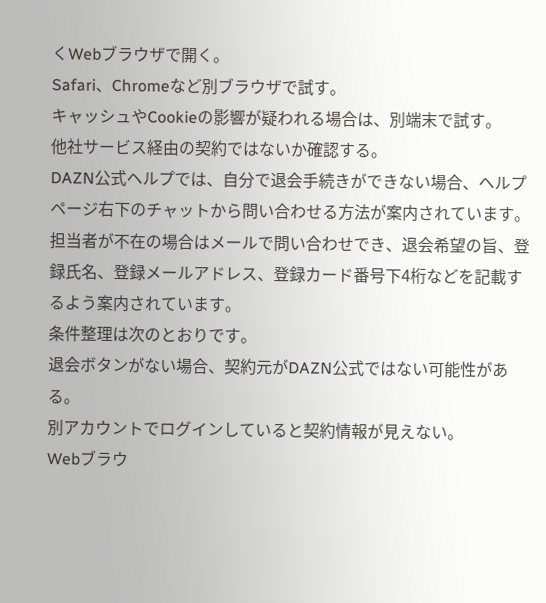くWebブラウザで開く。
Safari、Chromeなど別ブラウザで試す。
キャッシュやCookieの影響が疑われる場合は、別端末で試す。
他社サービス経由の契約ではないか確認する。
DAZN公式ヘルプでは、自分で退会手続きができない場合、ヘルプページ右下のチャットから問い合わせる方法が案内されています。
担当者が不在の場合はメールで問い合わせでき、退会希望の旨、登録氏名、登録メールアドレス、登録カード番号下4桁などを記載するよう案内されています。
条件整理は次のとおりです。
退会ボタンがない場合、契約元がDAZN公式ではない可能性がある。
別アカウントでログインしていると契約情報が見えない。
Webブラウ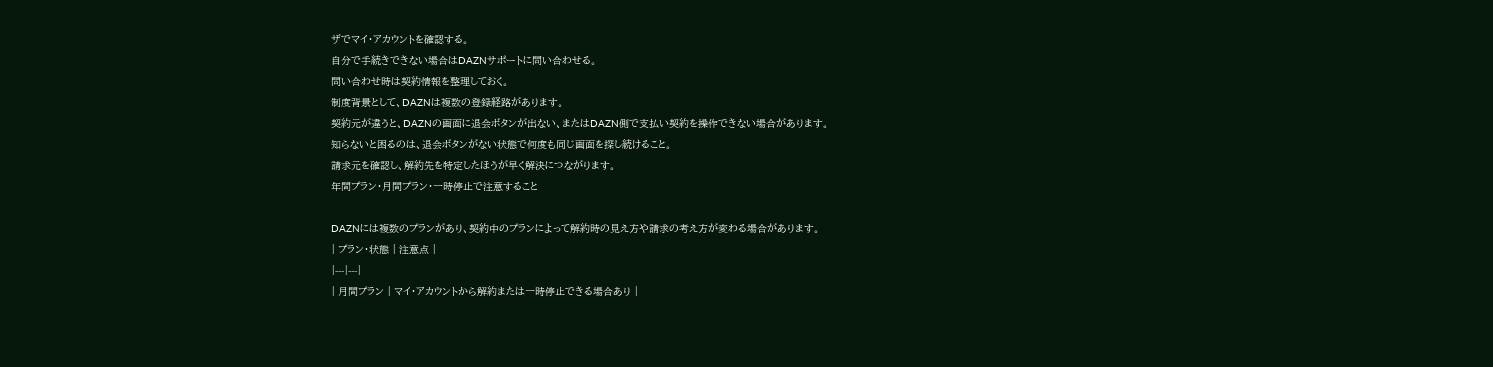ザでマイ・アカウントを確認する。
自分で手続きできない場合はDAZNサポートに問い合わせる。
問い合わせ時は契約情報を整理しておく。
制度背景として、DAZNは複数の登録経路があります。
契約元が違うと、DAZNの画面に退会ボタンが出ない、またはDAZN側で支払い契約を操作できない場合があります。
知らないと困るのは、退会ボタンがない状態で何度も同じ画面を探し続けること。
請求元を確認し、解約先を特定したほうが早く解決につながります。
年間プラン・月間プラン・一時停止で注意すること

DAZNには複数のプランがあり、契約中のプランによって解約時の見え方や請求の考え方が変わる場合があります。
| プラン・状態 | 注意点 |
|---|---|
| 月間プラン | マイ・アカウントから解約または一時停止できる場合あり |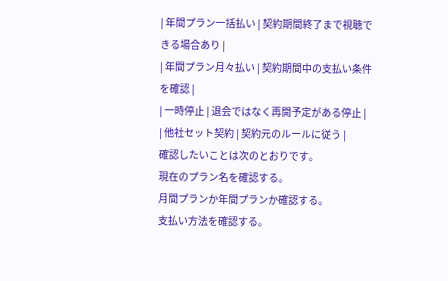| 年間プラン一括払い | 契約期間終了まで視聴できる場合あり |
| 年間プラン月々払い | 契約期間中の支払い条件を確認 |
| 一時停止 | 退会ではなく再開予定がある停止 |
| 他社セット契約 | 契約元のルールに従う |
確認したいことは次のとおりです。
現在のプラン名を確認する。
月間プランか年間プランか確認する。
支払い方法を確認する。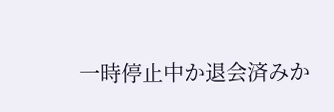一時停止中か退会済みか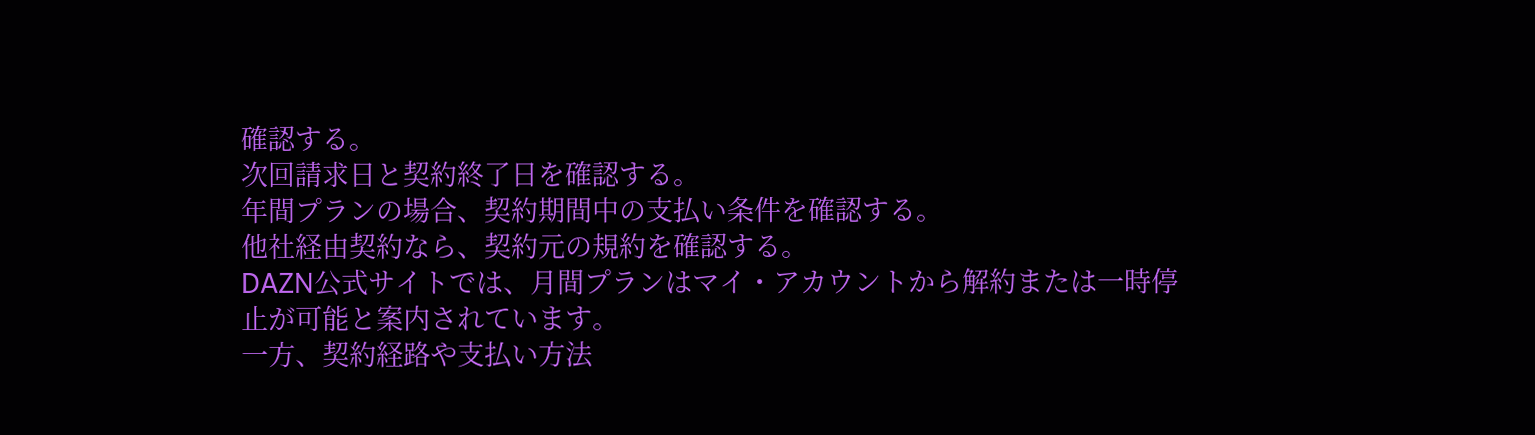確認する。
次回請求日と契約終了日を確認する。
年間プランの場合、契約期間中の支払い条件を確認する。
他社経由契約なら、契約元の規約を確認する。
DAZN公式サイトでは、月間プランはマイ・アカウントから解約または一時停止が可能と案内されています。
一方、契約経路や支払い方法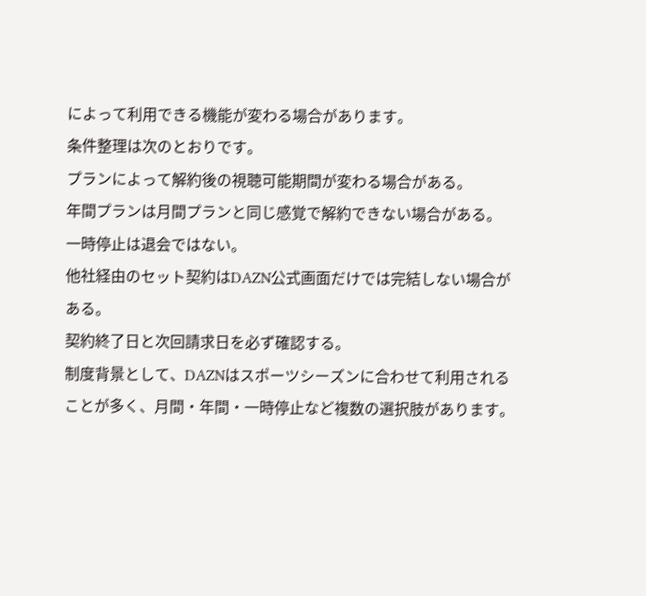によって利用できる機能が変わる場合があります。
条件整理は次のとおりです。
プランによって解約後の視聴可能期間が変わる場合がある。
年間プランは月間プランと同じ感覚で解約できない場合がある。
一時停止は退会ではない。
他社経由のセット契約はDAZN公式画面だけでは完結しない場合がある。
契約終了日と次回請求日を必ず確認する。
制度背景として、DAZNはスポーツシーズンに合わせて利用されることが多く、月間・年間・一時停止など複数の選択肢があります。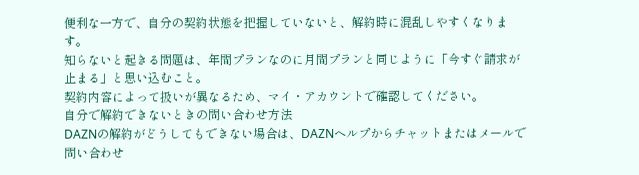便利な一方で、自分の契約状態を把握していないと、解約時に混乱しやすくなります。
知らないと起きる問題は、年間プランなのに月間プランと同じように「今すぐ請求が止まる」と思い込むこと。
契約内容によって扱いが異なるため、マイ・アカウントで確認してください。
自分で解約できないときの問い合わせ方法
DAZNの解約がどうしてもできない場合は、DAZNヘルプからチャットまたはメールで問い合わせ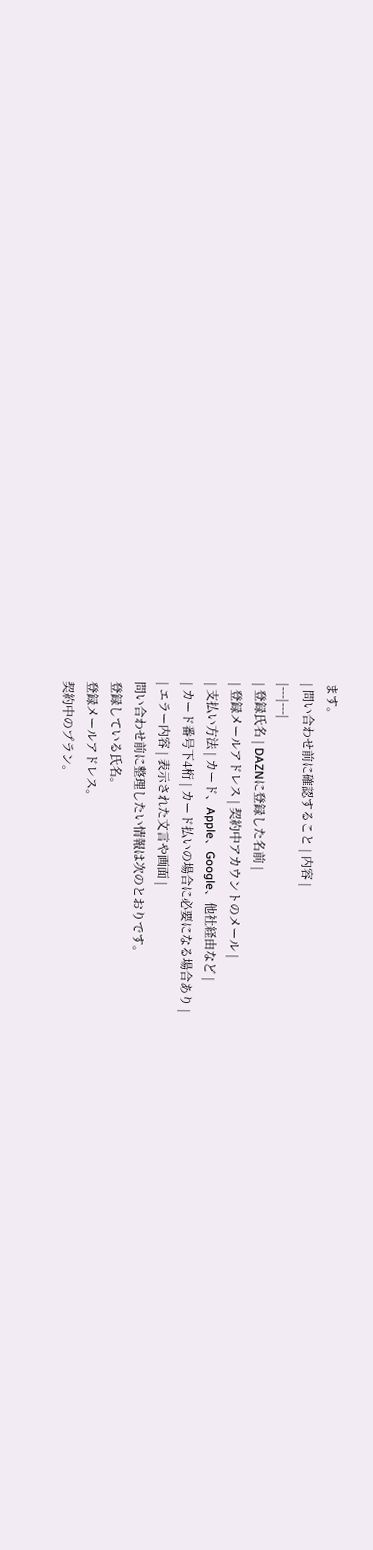ます。
| 問い合わせ前に確認すること | 内容 |
|---|---|
| 登録氏名 | DAZNに登録した名前 |
| 登録メールアドレス | 契約中アカウントのメール |
| 支払い方法 | カード、Apple、Google、他社経由など |
| カード番号下4桁 | カード払いの場合に必要になる場合あり |
| エラー内容 | 表示された文言や画面 |
問い合わせ前に整理したい情報は次のとおりです。
登録している氏名。
登録メールアドレス。
契約中のプラン。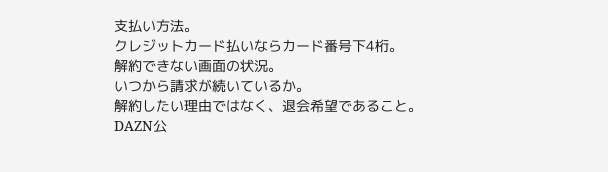支払い方法。
クレジットカード払いならカード番号下4桁。
解約できない画面の状況。
いつから請求が続いているか。
解約したい理由ではなく、退会希望であること。
DAZN公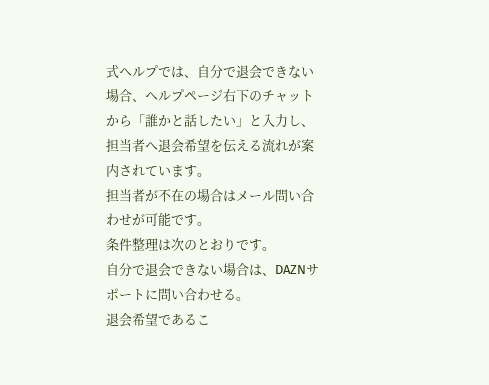式ヘルプでは、自分で退会できない場合、ヘルプページ右下のチャットから「誰かと話したい」と入力し、担当者へ退会希望を伝える流れが案内されています。
担当者が不在の場合はメール問い合わせが可能です。
条件整理は次のとおりです。
自分で退会できない場合は、DAZNサポートに問い合わせる。
退会希望であるこ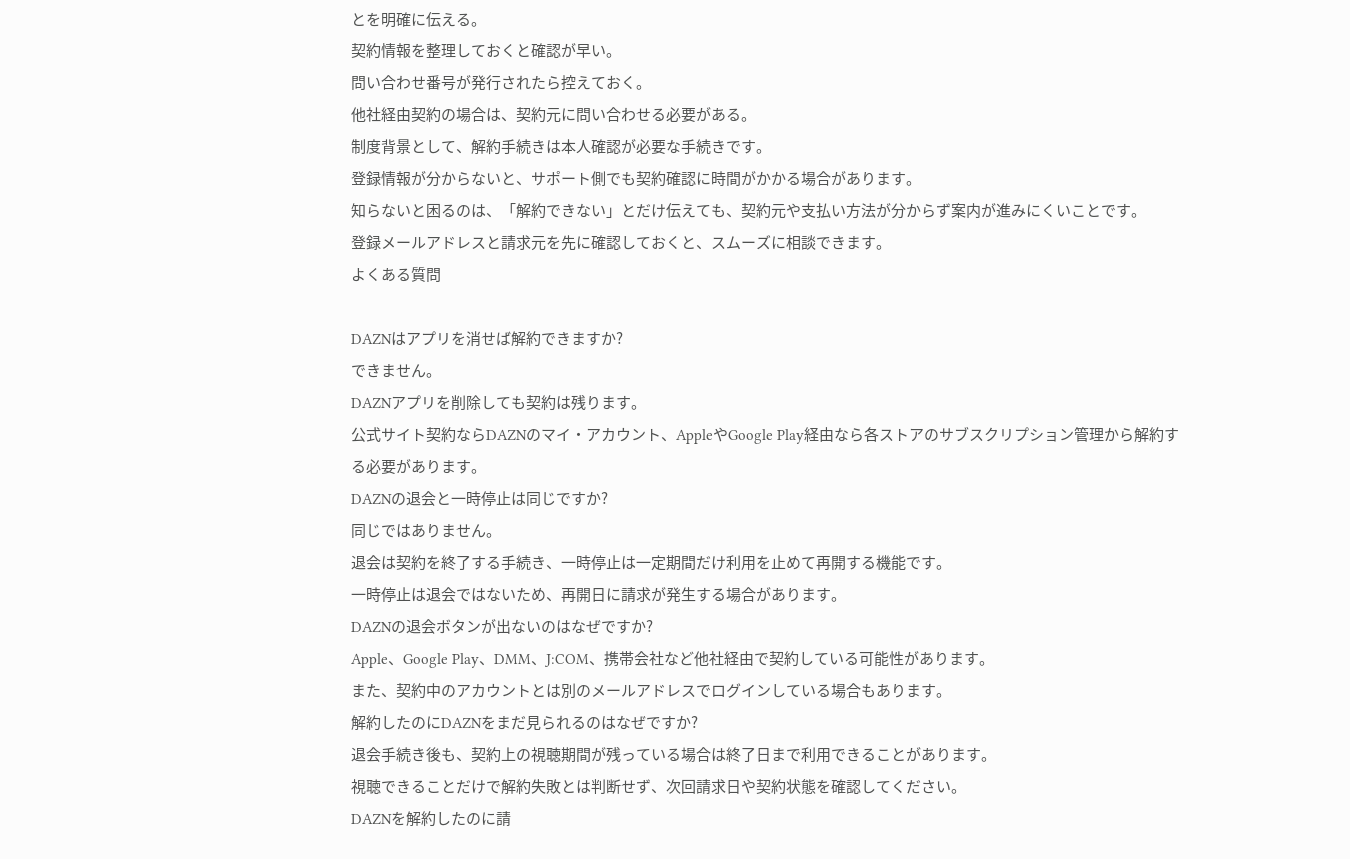とを明確に伝える。
契約情報を整理しておくと確認が早い。
問い合わせ番号が発行されたら控えておく。
他社経由契約の場合は、契約元に問い合わせる必要がある。
制度背景として、解約手続きは本人確認が必要な手続きです。
登録情報が分からないと、サポート側でも契約確認に時間がかかる場合があります。
知らないと困るのは、「解約できない」とだけ伝えても、契約元や支払い方法が分からず案内が進みにくいことです。
登録メールアドレスと請求元を先に確認しておくと、スムーズに相談できます。
よくある質問

DAZNはアプリを消せば解約できますか?
できません。
DAZNアプリを削除しても契約は残ります。
公式サイト契約ならDAZNのマイ・アカウント、AppleやGoogle Play経由なら各ストアのサブスクリプション管理から解約する必要があります。
DAZNの退会と一時停止は同じですか?
同じではありません。
退会は契約を終了する手続き、一時停止は一定期間だけ利用を止めて再開する機能です。
一時停止は退会ではないため、再開日に請求が発生する場合があります。
DAZNの退会ボタンが出ないのはなぜですか?
Apple、Google Play、DMM、J:COM、携帯会社など他社経由で契約している可能性があります。
また、契約中のアカウントとは別のメールアドレスでログインしている場合もあります。
解約したのにDAZNをまだ見られるのはなぜですか?
退会手続き後も、契約上の視聴期間が残っている場合は終了日まで利用できることがあります。
視聴できることだけで解約失敗とは判断せず、次回請求日や契約状態を確認してください。
DAZNを解約したのに請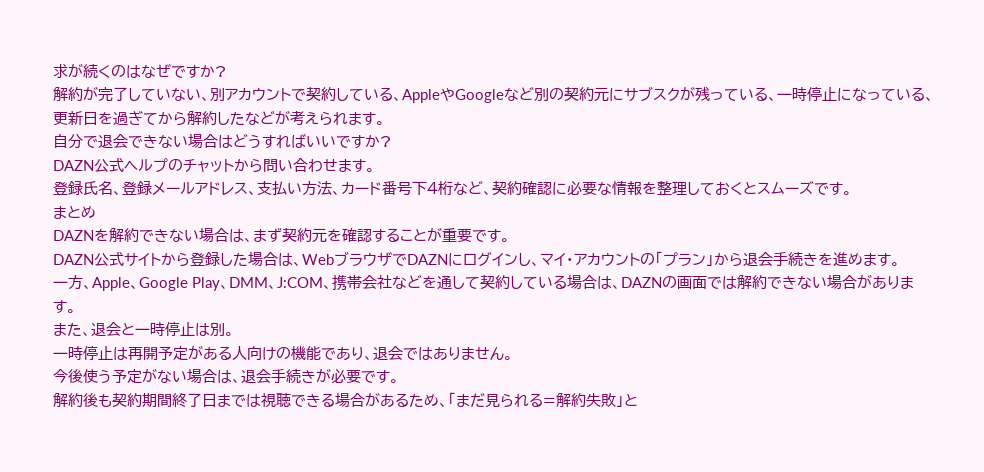求が続くのはなぜですか?
解約が完了していない、別アカウントで契約している、AppleやGoogleなど別の契約元にサブスクが残っている、一時停止になっている、更新日を過ぎてから解約したなどが考えられます。
自分で退会できない場合はどうすればいいですか?
DAZN公式ヘルプのチャットから問い合わせます。
登録氏名、登録メールアドレス、支払い方法、カード番号下4桁など、契約確認に必要な情報を整理しておくとスムーズです。
まとめ
DAZNを解約できない場合は、まず契約元を確認することが重要です。
DAZN公式サイトから登録した場合は、WebブラウザでDAZNにログインし、マイ・アカウントの「プラン」から退会手続きを進めます。
一方、Apple、Google Play、DMM、J:COM、携帯会社などを通して契約している場合は、DAZNの画面では解約できない場合があります。
また、退会と一時停止は別。
一時停止は再開予定がある人向けの機能であり、退会ではありません。
今後使う予定がない場合は、退会手続きが必要です。
解約後も契約期間終了日までは視聴できる場合があるため、「まだ見られる=解約失敗」と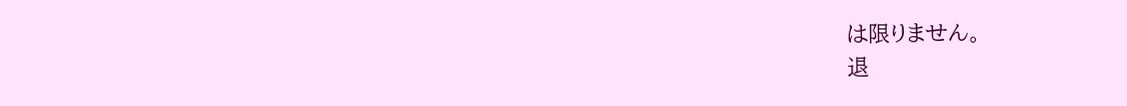は限りません。
退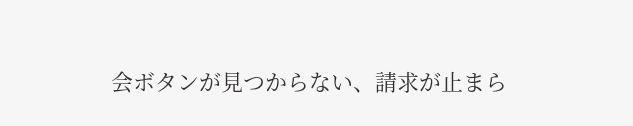会ボタンが見つからない、請求が止まら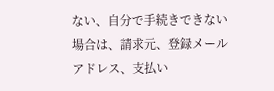ない、自分で手続きできない場合は、請求元、登録メールアドレス、支払い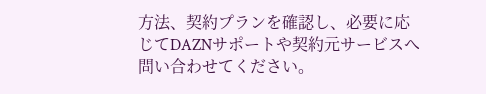方法、契約プランを確認し、必要に応じてDAZNサポートや契約元サービスへ問い合わせてください。